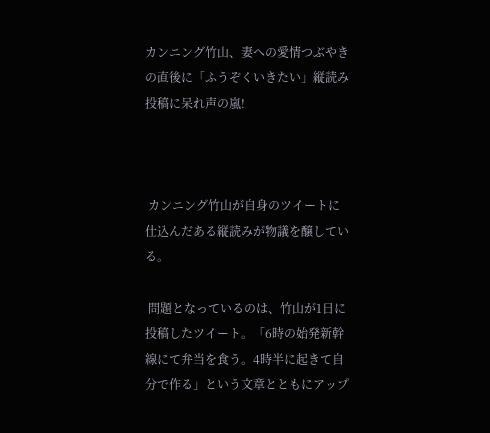カンニング竹山、妻への愛情つぶやきの直後に「ふうぞくいきたい」縦読み投稿に呆れ声の嵐!



 カンニング竹山が自身のツイートに仕込んだある縦読みが物議を醸している。

 問題となっているのは、竹山が1日に投稿したツイート。「6時の始発新幹線にて弁当を食う。4時半に起きて自分で作る」という文章とともにアップ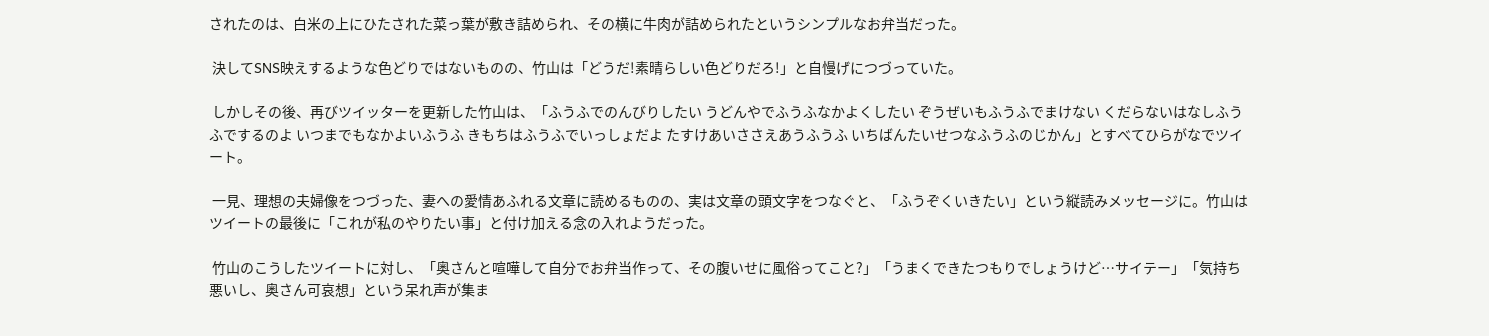されたのは、白米の上にひたされた菜っ葉が敷き詰められ、その横に牛肉が詰められたというシンプルなお弁当だった。

 決してSNS映えするような色どりではないものの、竹山は「どうだ!素晴らしい色どりだろ!」と自慢げにつづっていた。

 しかしその後、再びツイッターを更新した竹山は、「ふうふでのんびりしたい うどんやでふうふなかよくしたい ぞうぜいもふうふでまけない くだらないはなしふうふでするのよ いつまでもなかよいふうふ きもちはふうふでいっしょだよ たすけあいささえあうふうふ いちばんたいせつなふうふのじかん」とすべてひらがなでツイート。

 一見、理想の夫婦像をつづった、妻への愛情あふれる文章に読めるものの、実は文章の頭文字をつなぐと、「ふうぞくいきたい」という縦読みメッセージに。竹山はツイートの最後に「これが私のやりたい事」と付け加える念の入れようだった。

 竹山のこうしたツイートに対し、「奥さんと喧嘩して自分でお弁当作って、その腹いせに風俗ってこと?」「うまくできたつもりでしょうけど…サイテー」「気持ち悪いし、奥さん可哀想」という呆れ声が集ま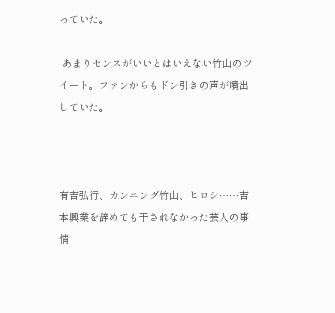っていた。

 あまりセンスがいいとはいえない竹山のツイート。ファンからもドン引きの声が噴出していた。



有吉弘行、カンニング竹山、ヒロシ……吉本興業を辞めても干されなかった芸人の事情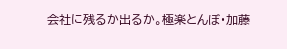会社に残るか出るか。極楽とんぼ・加藤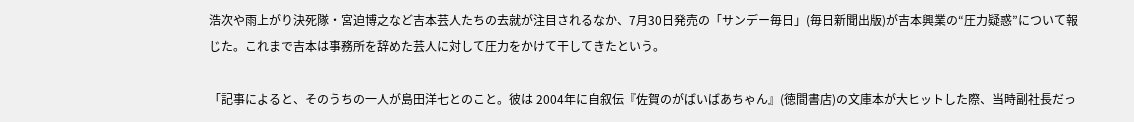浩次や雨上がり決死隊・宮迫博之など吉本芸人たちの去就が注目されるなか、7月30日発売の「サンデー毎日」(毎日新聞出版)が吉本興業の“圧力疑惑”について報じた。これまで吉本は事務所を辞めた芸人に対して圧力をかけて干してきたという。

「記事によると、そのうちの一人が島田洋七とのこと。彼は 2004年に自叙伝『佐賀のがばいばあちゃん』(徳間書店)の文庫本が大ヒットした際、当時副社長だっ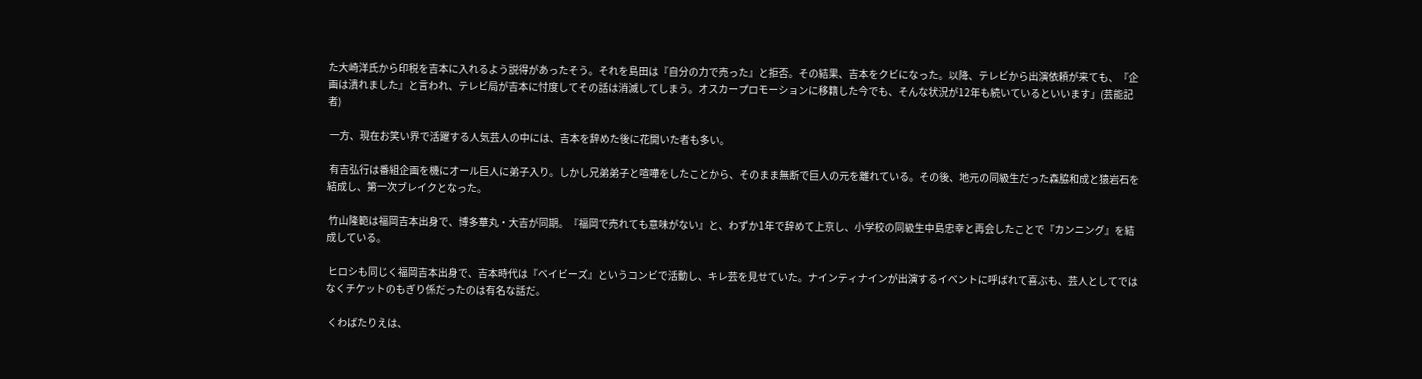た大崎洋氏から印税を吉本に入れるよう説得があったそう。それを島田は『自分の力で売った』と拒否。その結果、吉本をクビになった。以降、テレビから出演依頼が来ても、『企画は潰れました』と言われ、テレビ局が吉本に忖度してその話は消滅してしまう。オスカープロモーションに移籍した今でも、そんな状況が12年も続いているといいます」(芸能記者)

 一方、現在お笑い界で活躍する人気芸人の中には、吉本を辞めた後に花開いた者も多い。

 有吉弘行は番組企画を機にオール巨人に弟子入り。しかし兄弟弟子と喧嘩をしたことから、そのまま無断で巨人の元を離れている。その後、地元の同級生だった森脇和成と猿岩石を結成し、第一次ブレイクとなった。

 竹山隆範は福岡吉本出身で、博多華丸・大吉が同期。『福岡で売れても意味がない』と、わずか1年で辞めて上京し、小学校の同級生中島忠幸と再会したことで『カンニング』を結成している。

 ヒロシも同じく福岡吉本出身で、吉本時代は『ベイビーズ』というコンビで活動し、キレ芸を見せていた。ナインティナインが出演するイベントに呼ばれて喜ぶも、芸人としてではなくチケットのもぎり係だったのは有名な話だ。

 くわばたりえは、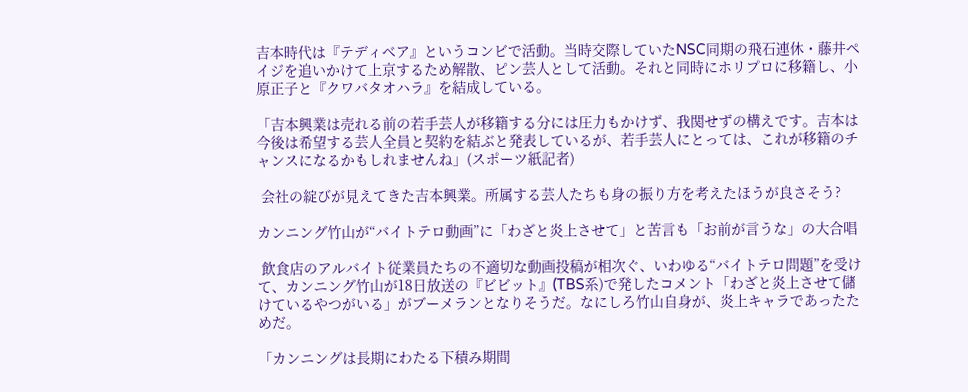吉本時代は『テディベア』というコンビで活動。当時交際していたNSC同期の飛石連休・藤井ペイジを追いかけて上京するため解散、ピン芸人として活動。それと同時にホリプロに移籍し、小原正子と『クワバタオハラ』を結成している。

「吉本興業は売れる前の若手芸人が移籍する分には圧力もかけず、我関せずの構えです。吉本は今後は希望する芸人全員と契約を結ぶと発表しているが、若手芸人にとっては、これが移籍のチャンスになるかもしれませんね」(スポーツ紙記者)

 会社の綻びが見えてきた吉本興業。所属する芸人たちも身の振り方を考えたほうが良さそう?

カンニング竹山が“バイトテロ動画”に「わざと炎上させて」と苦言も「お前が言うな」の大合唱

 飲食店のアルバイト従業員たちの不適切な動画投稿が相次ぐ、いわゆる“バイトテロ問題”を受けて、カンニング竹山が18日放送の『ビビット』(TBS系)で発したコメント「わざと炎上させて儲けているやつがいる」がブーメランとなりそうだ。なにしろ竹山自身が、炎上キャラであったためだ。

「カンニングは長期にわたる下積み期間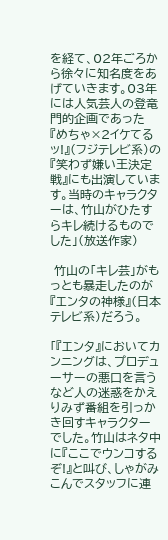を経て、02年ごろから徐々に知名度をあげていきます。03年には人気芸人の登竜門的企画であった『めちゃ×2イケてるッ!』(フジテレビ系)の『笑わず嫌い王決定戦』にも出演しています。当時のキャラクターは、竹山がひたすらキレ続けるものでした」(放送作家)

 竹山の「キレ芸」がもっとも暴走したのが『エンタの神様』(日本テレビ系)だろう。

「『エンタ』においてカンニングは、プロデューサーの悪口を言うなど人の迷惑をかえりみず番組を引っかき回すキャラクターでした。竹山はネタ中に『ここでウンコするぞ!』と叫び、しゃがみこんでスタッフに連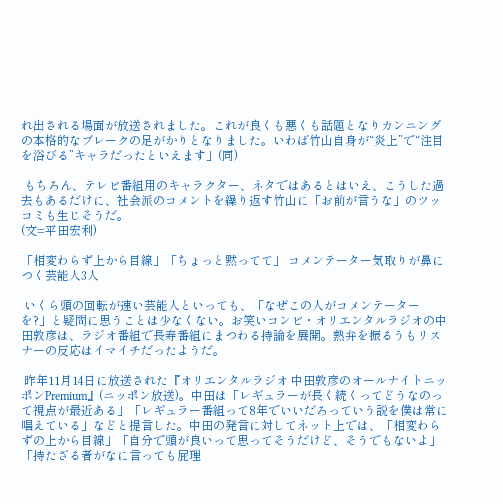れ出される場面が放送されました。これが良くも悪くも話題となりカンニングの本格的なブレークの足がかりとなりました。いわば竹山自身が“炎上”で“注目を浴びる”キャラだったといえます」(同)

 もちろん、テレビ番組用のキャラクター、ネタではあるとはいえ、こうした過去もあるだけに、社会派のコメントを繰り返す竹山に「お前が言うな」のツッコミも生じそうだ。
(文=平田宏利)

「相変わらず上から目線」「ちょっと黙ってて」 コメンテーター気取りが鼻につく芸能人3人

 いくら頭の回転が速い芸能人といっても、「なぜこの人がコメンテーターを?」と疑問に思うことは少なくない。お笑いコンビ・オリエンタルラジオの中田敦彦は、ラジオ番組で長寿番組にまつわる持論を展開。熱弁を振るうもリスナーの反応はイマイチだったようだ。

 昨年11月14日に放送された『オリエンタルラジオ 中田敦彦のオールナイトニッポンPremium』(ニッポン放送)。中田は「レギュラーが長く続くってどうなのって視点が最近ある」「レギュラー番組って8年でいいだろっていう説を僕は常に唱えている」などと提言した。中田の発言に対してネット上では、「相変わらずの上から目線」「自分で頭が良いって思ってそうだけど、そうでもないよ」「持たざる者がなに言っても屁理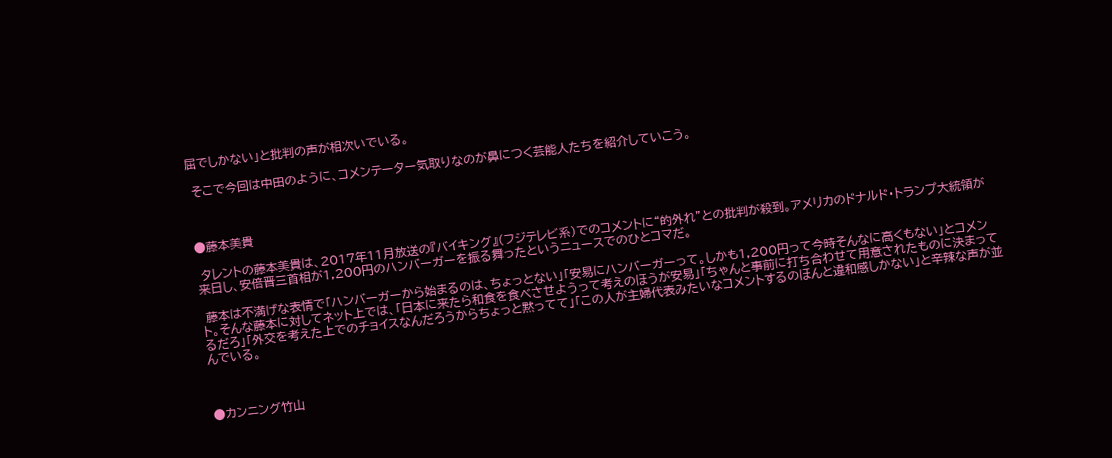屈でしかない」と批判の声が相次いでいる。

 そこで今回は中田のように、コメンテーター気取りなのが鼻につく芸能人たちを紹介していこう。



●藤本美貴

 タレントの藤本美貴は、2017年11月放送の『バイキング』(フジテレビ系)でのコメントに“的外れ”との批判が殺到。アメリカのドナルド・トランプ大統領が来日し、安倍晋三首相が1,200円のハンバーガーを振る舞ったというニュースでのひとコマだ。

 藤本は不満げな表情で「ハンバーガーから始まるのは、ちょっとない」「安易にハンバーガーって。しかも1,200円って今時そんなに高くもない」とコメント。そんな藤本に対してネット上では、「日本に来たら和食を食べさせようって考えのほうが安易」「ちゃんと事前に打ち合わせて用意されたものに決まってるだろ」「外交を考えた上でのチョイスなんだろうからちょっと黙ってて」「この人が主婦代表みたいなコメントするのほんと違和感しかない」と辛辣な声が並んでいる。



●カンニング竹山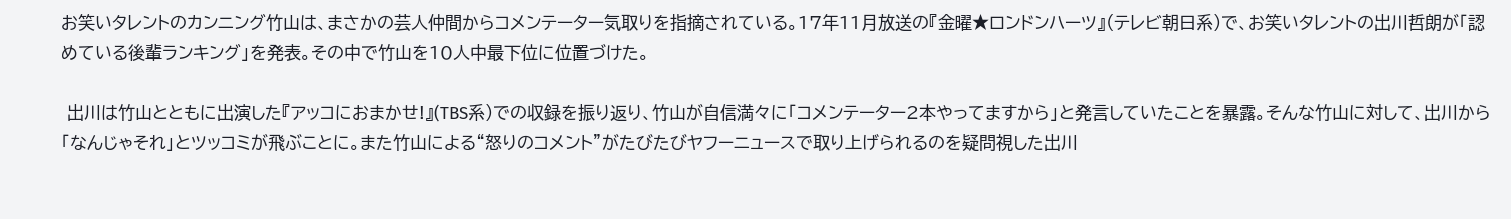お笑いタレントのカンニング竹山は、まさかの芸人仲間からコメンテーター気取りを指摘されている。17年11月放送の『金曜★ロンドンハーツ』(テレビ朝日系)で、お笑いタレントの出川哲朗が「認めている後輩ランキング」を発表。その中で竹山を10人中最下位に位置づけた。

 出川は竹山とともに出演した『アッコにおまかせ!』(TBS系)での収録を振り返り、竹山が自信満々に「コメンテーター2本やってますから」と発言していたことを暴露。そんな竹山に対して、出川から「なんじゃそれ」とツッコミが飛ぶことに。また竹山による“怒りのコメント”がたびたびヤフーニュースで取り上げられるのを疑問視した出川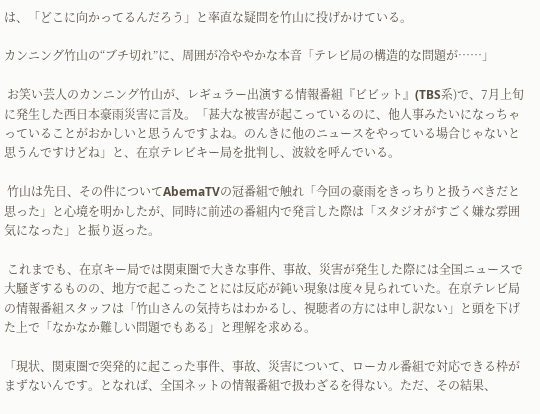は、「どこに向かってるんだろう」と率直な疑問を竹山に投げかけている。

カンニング竹山の“ブチ切れ”に、周囲が冷ややかな本音「テレビ局の構造的な問題が……」

 お笑い芸人のカンニング竹山が、レギュラー出演する情報番組『ビビット』(TBS系)で、7月上旬に発生した西日本豪雨災害に言及。「甚大な被害が起こっているのに、他人事みたいになっちゃっていることがおかしいと思うんですよね。のんきに他のニュースをやっている場合じゃないと思うんですけどね」と、在京テレビキー局を批判し、波紋を呼んでいる。

 竹山は先日、その件についてAbemaTVの冠番組で触れ「今回の豪雨をきっちりと扱うべきだと思った」と心境を明かしたが、同時に前述の番組内で発言した際は「スタジオがすごく嫌な雰囲気になった」と振り返った。

 これまでも、在京キー局では関東圏で大きな事件、事故、災害が発生した際には全国ニュースで大騒ぎするものの、地方で起こったことには反応が鈍い現象は度々見られていた。在京テレビ局の情報番組スタッフは「竹山さんの気持ちはわかるし、視聴者の方には申し訳ない」と頭を下げた上で「なかなか難しい問題でもある」と理解を求める。

「現状、関東圏で突発的に起こった事件、事故、災害について、ローカル番組で対応できる枠がまずないんです。となれば、全国ネットの情報番組で扱わざるを得ない。ただ、その結果、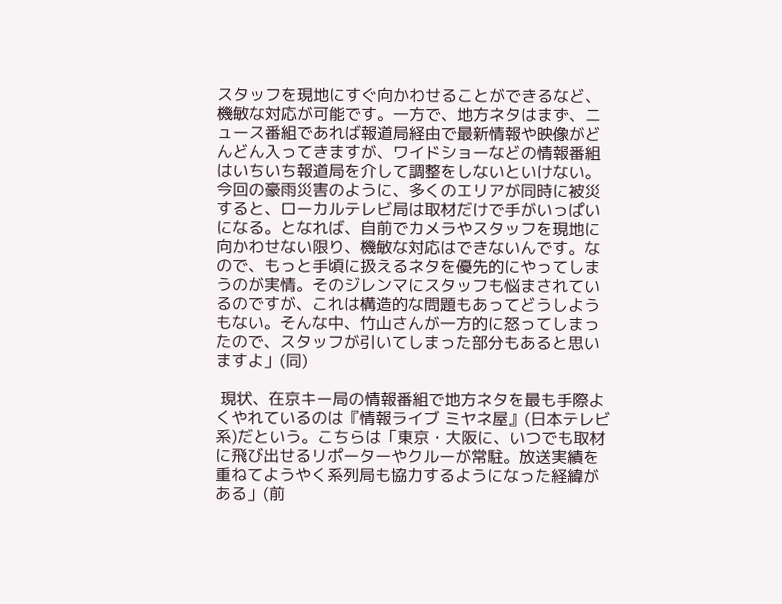スタッフを現地にすぐ向かわせることができるなど、機敏な対応が可能です。一方で、地方ネタはまず、ニュース番組であれば報道局経由で最新情報や映像がどんどん入ってきますが、ワイドショーなどの情報番組はいちいち報道局を介して調整をしないといけない。今回の豪雨災害のように、多くのエリアが同時に被災すると、ローカルテレビ局は取材だけで手がいっぱいになる。となれば、自前でカメラやスタッフを現地に向かわせない限り、機敏な対応はできないんです。なので、もっと手頃に扱えるネタを優先的にやってしまうのが実情。そのジレンマにスタッフも悩まされているのですが、これは構造的な問題もあってどうしようもない。そんな中、竹山さんが一方的に怒ってしまったので、スタッフが引いてしまった部分もあると思いますよ」(同)

 現状、在京キー局の情報番組で地方ネタを最も手際よくやれているのは『情報ライブ ミヤネ屋』(日本テレビ系)だという。こちらは「東京・大阪に、いつでも取材に飛び出せるリポーターやクルーが常駐。放送実績を重ねてようやく系列局も協力するようになった経緯がある」(前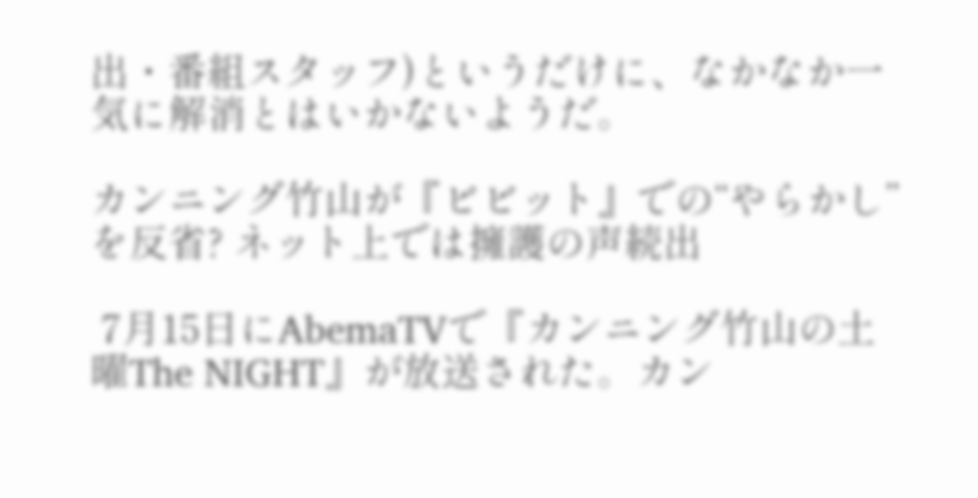出・番組スタッフ)というだけに、なかなか一気に解消とはいかないようだ。

カンニング竹山が『ビビット』での“やらかし”を反省? ネット上では擁護の声続出

 7月15日にAbemaTVで『カンニング竹山の土曜The NIGHT』が放送された。カン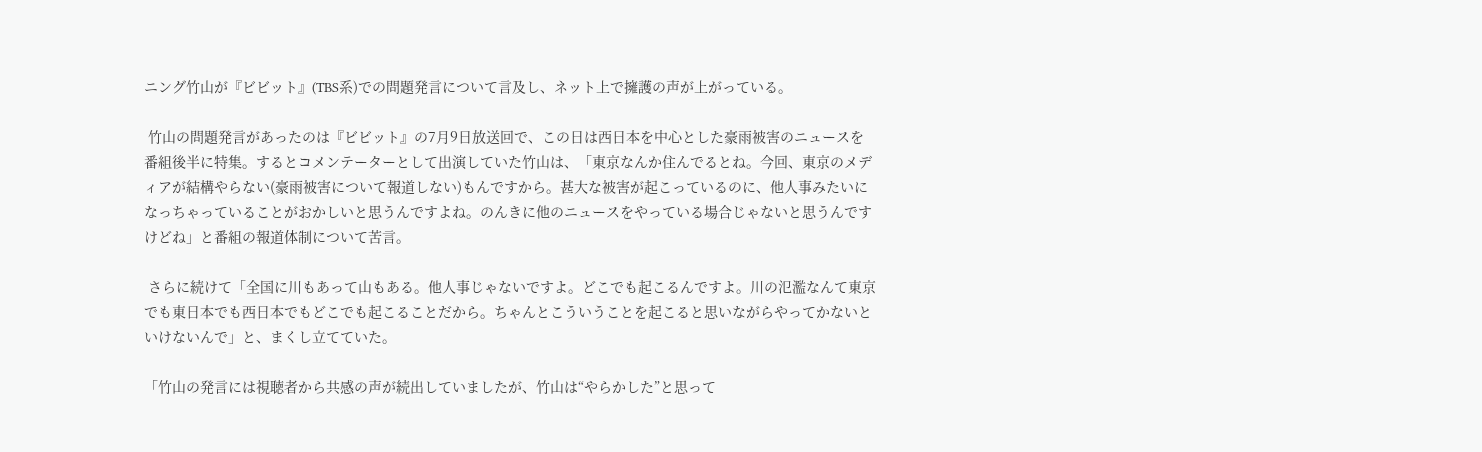ニング竹山が『ビビット』(TBS系)での問題発言について言及し、ネット上で擁護の声が上がっている。

 竹山の問題発言があったのは『ビビット』の7月9日放送回で、この日は西日本を中心とした豪雨被害のニュースを番組後半に特集。するとコメンテーターとして出演していた竹山は、「東京なんか住んでるとね。今回、東京のメディアが結構やらない(豪雨被害について報道しない)もんですから。甚大な被害が起こっているのに、他人事みたいになっちゃっていることがおかしいと思うんですよね。のんきに他のニュースをやっている場合じゃないと思うんですけどね」と番組の報道体制について苦言。

 さらに続けて「全国に川もあって山もある。他人事じゃないですよ。どこでも起こるんですよ。川の氾濫なんて東京でも東日本でも西日本でもどこでも起こることだから。ちゃんとこういうことを起こると思いながらやってかないといけないんで」と、まくし立てていた。

「竹山の発言には視聴者から共感の声が続出していましたが、竹山は“やらかした”と思って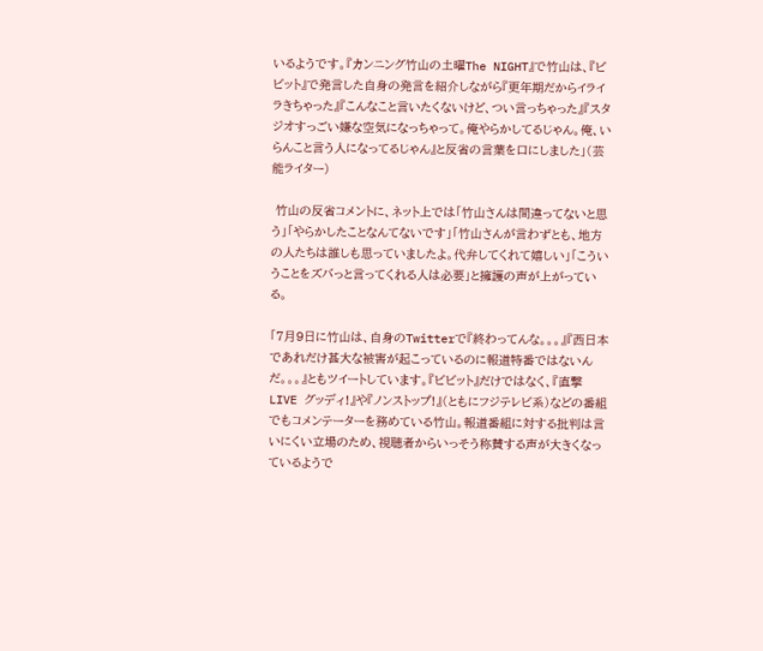いるようです。『カンニング竹山の土曜The NIGHT』で竹山は、『ビビット』で発言した自身の発言を紹介しながら『更年期だからイライラきちゃった』『こんなこと言いたくないけど、つい言っちゃった』『スタジオすっごい嫌な空気になっちゃって。俺やらかしてるじゃん。俺、いらんこと言う人になってるじゃん』と反省の言葉を口にしました」(芸能ライター)

 竹山の反省コメントに、ネット上では「竹山さんは間違ってないと思う」「やらかしたことなんてないです」「竹山さんが言わずとも、地方の人たちは誰しも思っていましたよ。代弁してくれて嬉しい」「こういうことをズバっと言ってくれる人は必要」と擁護の声が上がっている。

「7月9日に竹山は、自身のTwitterで『終わってんな。。。』『西日本であれだけ甚大な被害が起こっているのに報道特番ではないんだ。。。』ともツイートしています。『ビビット』だけではなく、『直撃LIVE グッディ!』や『ノンストップ!』(ともにフジテレビ系)などの番組でもコメンテーターを務めている竹山。報道番組に対する批判は言いにくい立場のため、視聴者からいっそう称賛する声が大きくなっているようで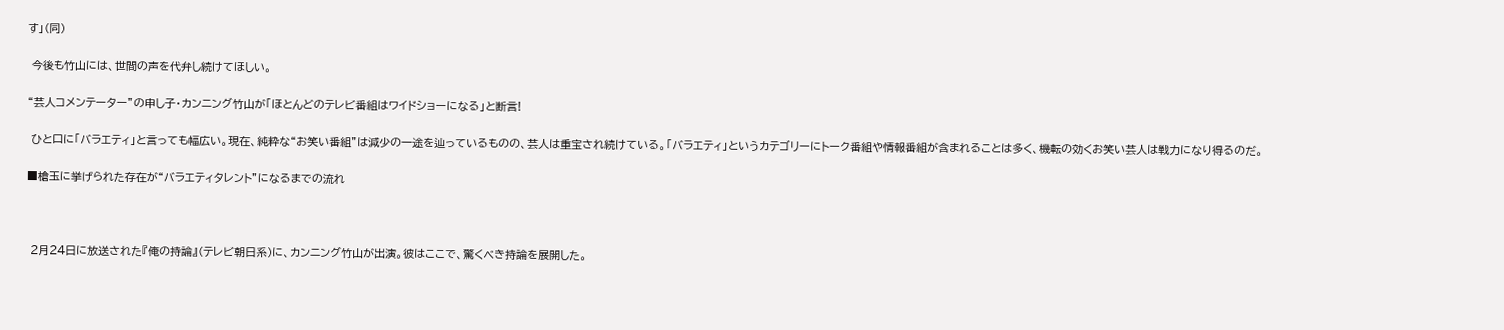す」(同)

 今後も竹山には、世間の声を代弁し続けてほしい。

“芸人コメンテーター”の申し子・カンニング竹山が「ほとんどのテレビ番組はワイドショーになる」と断言!

 ひと口に「バラエティ」と言っても幅広い。現在、純粋な“お笑い番組”は減少の一途を辿っているものの、芸人は重宝され続けている。「バラエティ」というカテゴリーにトーク番組や情報番組が含まれることは多く、機転の効くお笑い芸人は戦力になり得るのだ。

■槍玉に挙げられた存在が“バラエティタレント”になるまでの流れ



 2月24日に放送された『俺の持論』(テレビ朝日系)に、カンニング竹山が出演。彼はここで、驚くべき持論を展開した。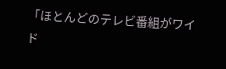「ほとんどのテレビ番組がワイド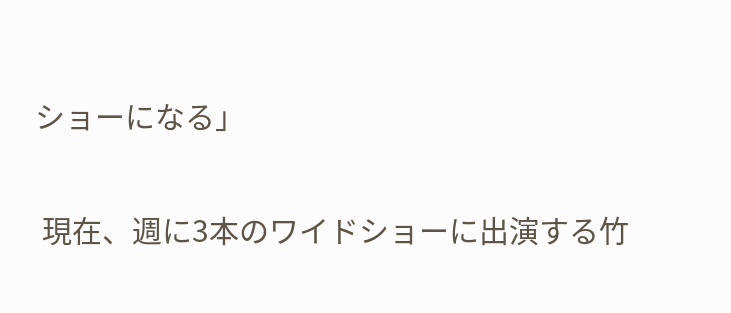ショーになる」

 現在、週に3本のワイドショーに出演する竹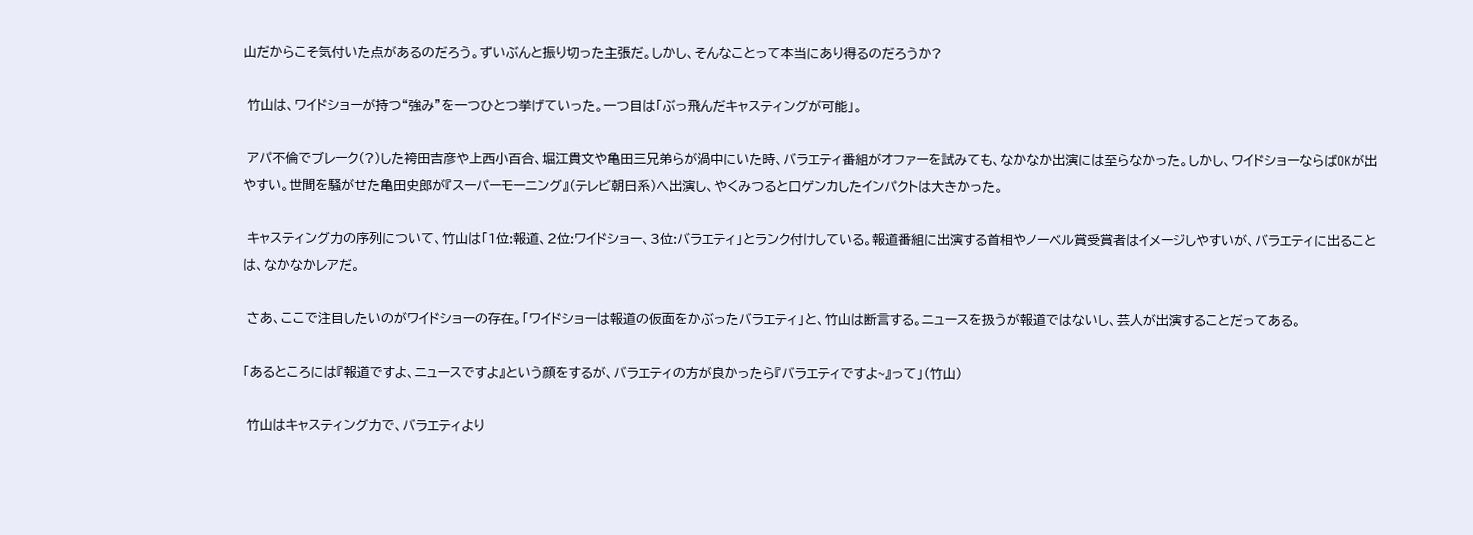山だからこそ気付いた点があるのだろう。ずいぶんと振り切った主張だ。しかし、そんなことって本当にあり得るのだろうか?

 竹山は、ワイドショーが持つ“強み”を一つひとつ挙げていった。一つ目は「ぶっ飛んだキャスティングが可能」。

 アパ不倫でブレーク(?)した袴田吉彦や上西小百合、堀江貴文や亀田三兄弟らが渦中にいた時、バラエティ番組がオファーを試みても、なかなか出演には至らなかった。しかし、ワイドショーならばOKが出やすい。世間を騒がせた亀田史郎が『スーパーモーニング』(テレビ朝日系)へ出演し、やくみつると口ゲンカしたインパクトは大きかった。

 キャスティング力の序列について、竹山は「1位:報道、2位:ワイドショー、3位:バラエティ」とランク付けしている。報道番組に出演する首相やノーベル賞受賞者はイメージしやすいが、バラエティに出ることは、なかなかレアだ。

 さあ、ここで注目したいのがワイドショーの存在。「ワイドショーは報道の仮面をかぶったバラエティ」と、竹山は断言する。ニュースを扱うが報道ではないし、芸人が出演することだってある。

「あるところには『報道ですよ、ニュースですよ』という顔をするが、バラエティの方が良かったら『バラエティですよ~』って」(竹山)

 竹山はキャスティング力で、バラエティより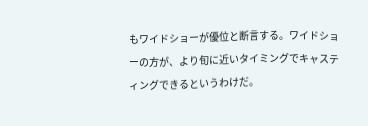もワイドショーが優位と断言する。ワイドショーの方が、より旬に近いタイミングでキャスティングできるというわけだ。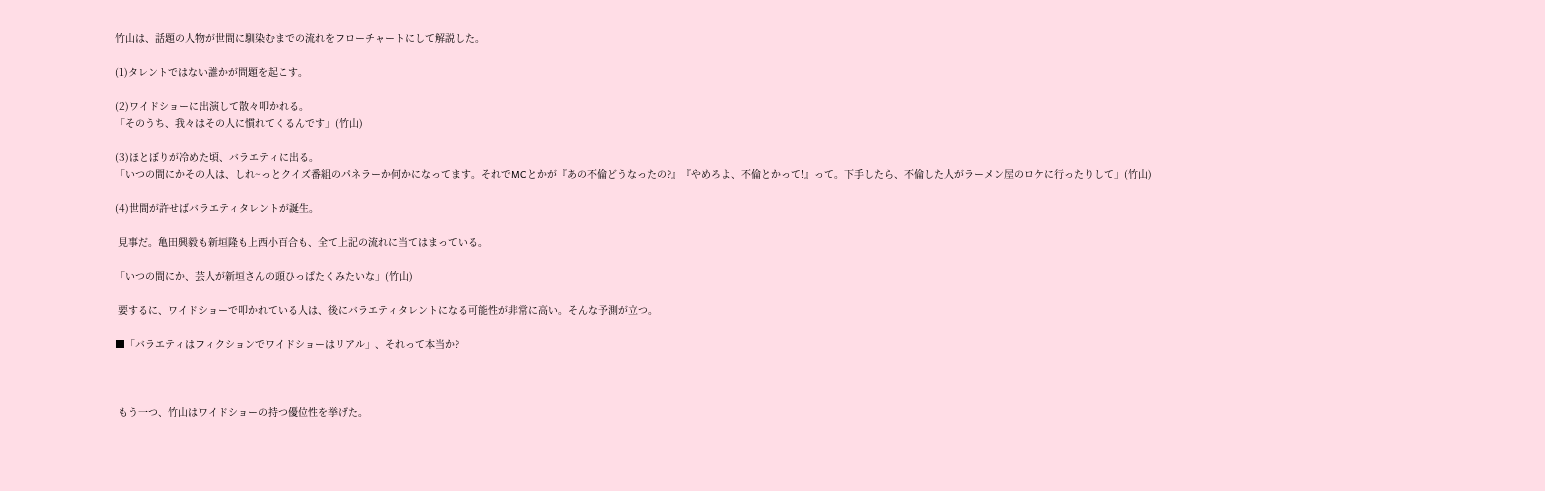竹山は、話題の人物が世間に馴染むまでの流れをフローチャートにして解説した。

(1)タレントではない誰かが問題を起こす。

(2)ワイドショーに出演して散々叩かれる。
「そのうち、我々はその人に慣れてくるんです」(竹山)

(3)ほとぼりが冷めた頃、バラエティに出る。
「いつの間にかその人は、しれ~っとクイズ番組のパネラーか何かになってます。それでMCとかが『あの不倫どうなったの?』『やめろよ、不倫とかって!』って。下手したら、不倫した人がラーメン屋のロケに行ったりして」(竹山)

(4)世間が許せばバラエティタレントが誕生。

 見事だ。亀田興毅も新垣隆も上西小百合も、全て上記の流れに当てはまっている。

「いつの間にか、芸人が新垣さんの頭ひっぱたくみたいな」(竹山)

 要するに、ワイドショーで叩かれている人は、後にバラエティタレントになる可能性が非常に高い。そんな予測が立つ。

■「バラエティはフィクションでワイドショーはリアル」、それって本当か?



 もう一つ、竹山はワイドショーの持つ優位性を挙げた。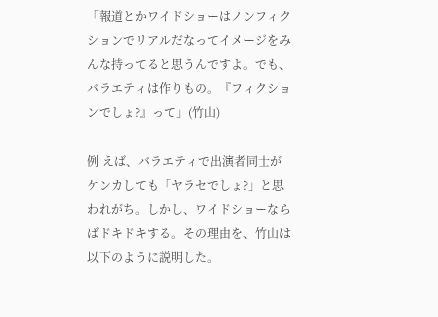「報道とかワイドショーはノンフィクションでリアルだなってイメージをみんな持ってると思うんですよ。でも、バラエティは作りもの。『フィクションでしょ?』って」(竹山)

例 えば、バラエティで出演者同士がケンカしても「ヤラセでしょ?」と思われがち。しかし、ワイドショーならばドキドキする。その理由を、竹山は以下のように説明した。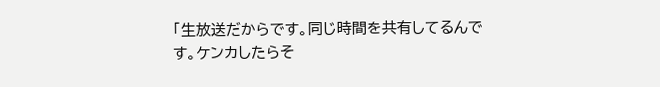「生放送だからです。同じ時間を共有してるんです。ケンカしたらそ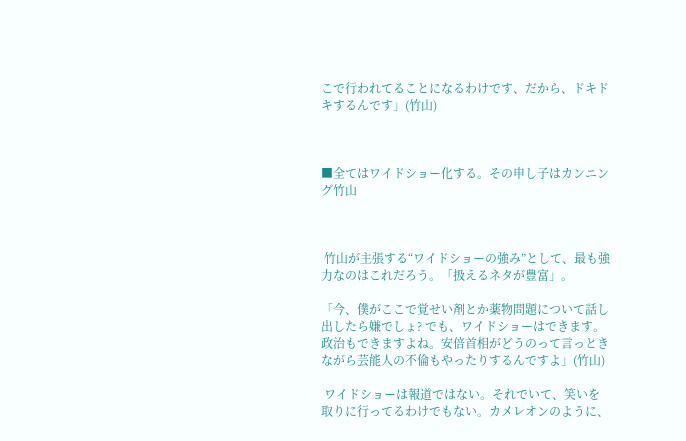こで行われてることになるわけです、だから、ドキドキするんです」(竹山)



■全てはワイドショー化する。その申し子はカンニング竹山



 竹山が主張する“ワイドショーの強み”として、最も強力なのはこれだろう。「扱えるネタが豊富」。

「今、僕がここで覚せい剤とか薬物問題について話し出したら嫌でしょ? でも、ワイドショーはできます。政治もできますよね。安倍首相がどうのって言っときながら芸能人の不倫もやったりするんですよ」(竹山)

 ワイドショーは報道ではない。それでいて、笑いを取りに行ってるわけでもない。カメレオンのように、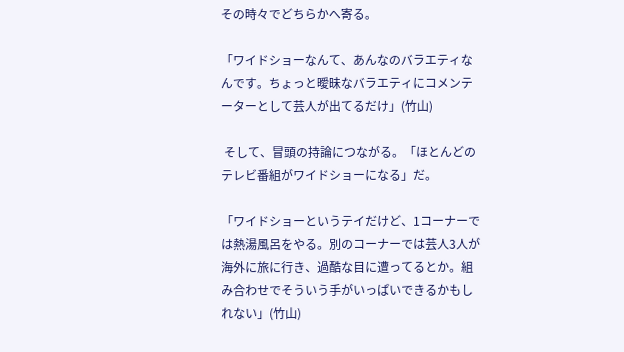その時々でどちらかへ寄る。

「ワイドショーなんて、あんなのバラエティなんです。ちょっと曖昧なバラエティにコメンテーターとして芸人が出てるだけ」(竹山)

 そして、冒頭の持論につながる。「ほとんどのテレビ番組がワイドショーになる」だ。

「ワイドショーというテイだけど、1コーナーでは熱湯風呂をやる。別のコーナーでは芸人3人が海外に旅に行き、過酷な目に遭ってるとか。組み合わせでそういう手がいっぱいできるかもしれない」(竹山)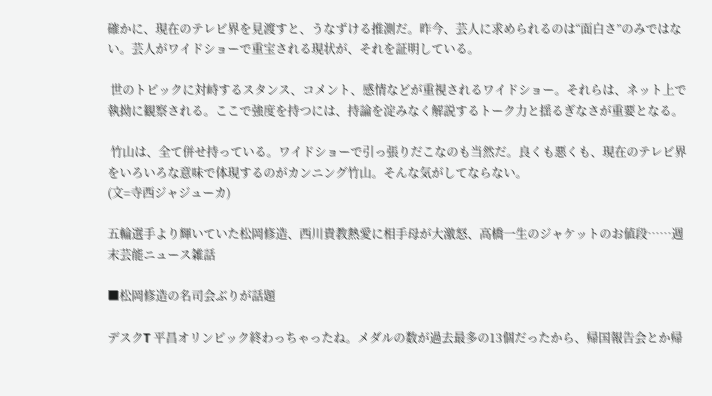確かに、現在のテレビ界を見渡すと、うなずける推測だ。昨今、芸人に求められるのは“面白さ”のみではない。芸人がワイドショーで重宝される現状が、それを証明している。

 世のトピックに対峙するスタンス、コメント、感情などが重視されるワイドショー。それらは、ネット上で執拗に観察される。ここで強度を持つには、持論を淀みなく解説するトーク力と揺るぎなさが重要となる。

 竹山は、全て併せ持っている。ワイドショーで引っ張りだこなのも当然だ。良くも悪くも、現在のテレビ界をいろいろな意味で体現するのがカンニング竹山。そんな気がしてならない。
(文=寺西ジャジューカ)

五輪選手より輝いていた松岡修造、西川貴教熱愛に相手母が大激怒、高橋一生のジャケットのお値段……週末芸能ニュース雑話

■松岡修造の名司会ぶりが話題

デスクT 平昌オリンピック終わっちゃったね。メダルの数が過去最多の13個だったから、帰国報告会とか帰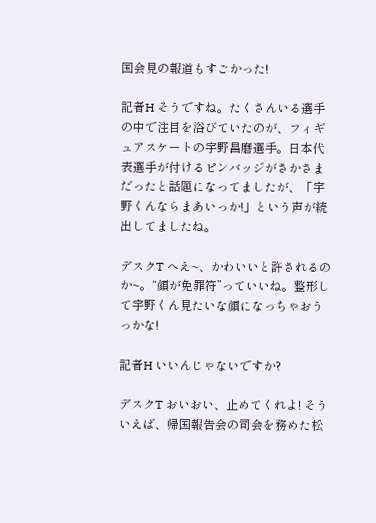国会見の報道もすごかった!

記者H そうですね。たくさんいる選手の中で注目を浴びていたのが、フィギュアスケートの宇野昌磨選手。日本代表選手が付けるピンバッジがさかさまだったと話題になってましたが、「宇野くんならまあいっか!」という声が続出してましたね。

デスクT へえ~、かわいいと許されるのか~。“顔が免罪符”っていいね。整形して宇野くん見たいな顔になっちゃおうっかな!

記者H いいんじゃないですか?

デスクT おいおい、止めてくれよ! そういえば、帰国報告会の司会を務めた松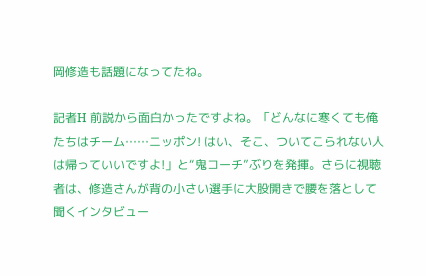岡修造も話題になってたね。

記者H 前説から面白かったですよね。「どんなに寒くても俺たちはチーム……ニッポン! はい、そこ、ついてこられない人は帰っていいですよ!」と“鬼コーチ”ぶりを発揮。さらに視聴者は、修造さんが背の小さい選手に大股開きで腰を落として聞くインタビュー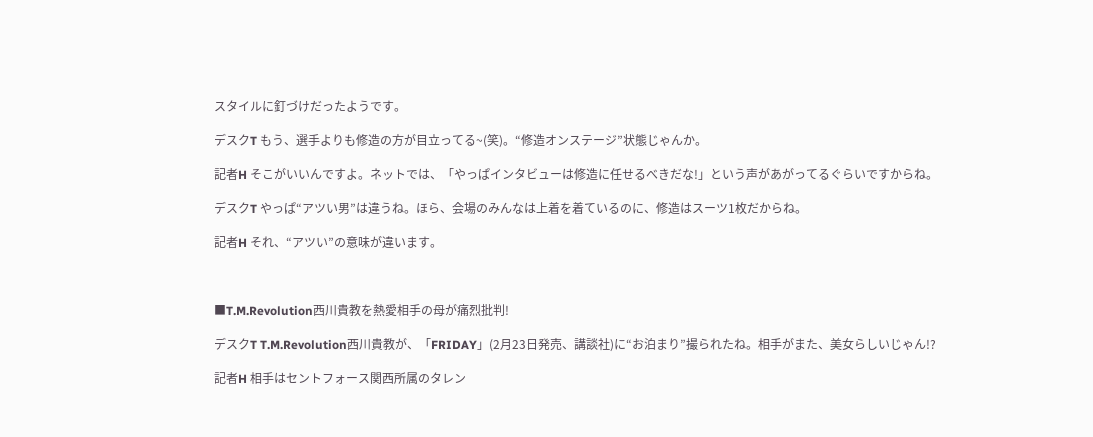スタイルに釘づけだったようです。

デスクT もう、選手よりも修造の方が目立ってる~(笑)。“修造オンステージ”状態じゃんか。

記者H そこがいいんですよ。ネットでは、「やっぱインタビューは修造に任せるべきだな!」という声があがってるぐらいですからね。

デスクT やっぱ“アツい男”は違うね。ほら、会場のみんなは上着を着ているのに、修造はスーツ1枚だからね。

記者H それ、“アツい”の意味が違います。



■T.M.Revolution西川貴教を熱愛相手の母が痛烈批判!

デスクT T.M.Revolution西川貴教が、「FRIDAY」(2月23日発売、講談社)に“お泊まり”撮られたね。相手がまた、美女らしいじゃん!?

記者H 相手はセントフォース関西所属のタレン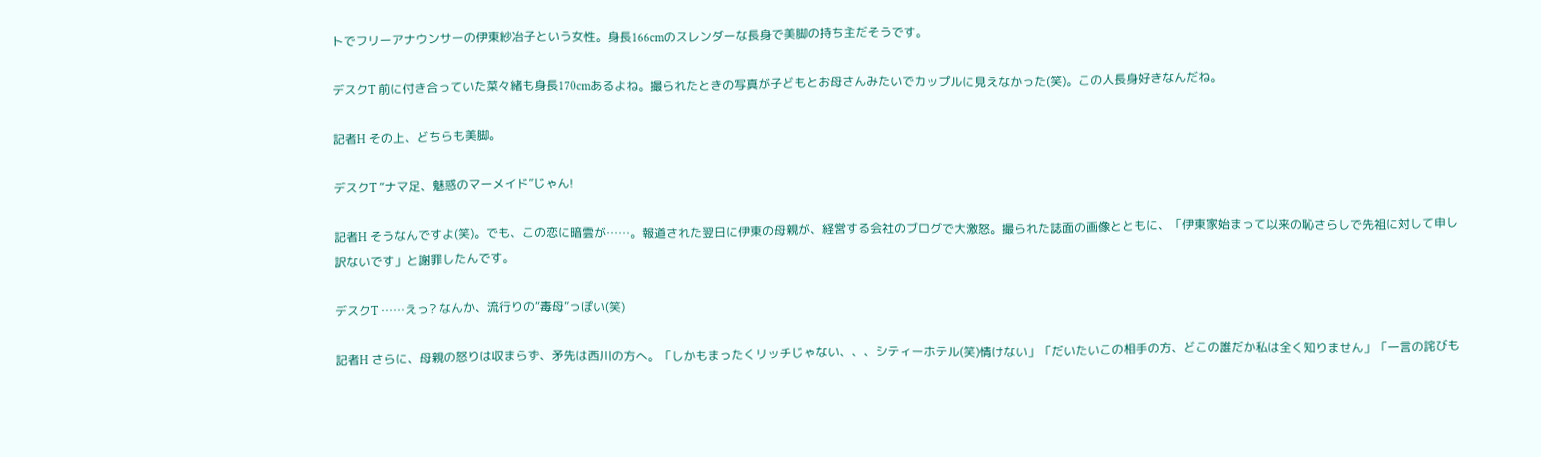トでフリーアナウンサーの伊東紗冶子という女性。身長166cmのスレンダーな長身で美脚の持ち主だそうです。

デスクT 前に付き合っていた菜々緒も身長170cmあるよね。撮られたときの写真が子どもとお母さんみたいでカップルに見えなかった(笑)。この人長身好きなんだね。

記者H その上、どちらも美脚。

デスクT “ナマ足、魅惑のマーメイド”じゃん!

記者H そうなんですよ(笑)。でも、この恋に暗雲が……。報道された翌日に伊東の母親が、経営する会社のブログで大激怒。撮られた誌面の画像とともに、「伊東家始まって以来の恥さらしで先祖に対して申し訳ないです」と謝罪したんです。

デスクT ……えっ? なんか、流行りの“毒母”っぽい(笑)

記者H さらに、母親の怒りは収まらず、矛先は西川の方へ。「しかもまったくリッチじゃない、、、シティーホテル(笑)情けない」「だいたいこの相手の方、どこの誰だか私は全く知りません」「一言の詫びも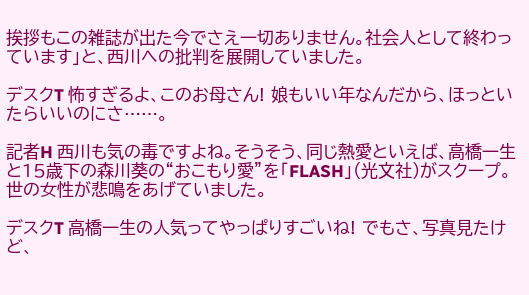挨拶もこの雑誌が出た今でさえ一切ありません。社会人として終わっています」と、西川への批判を展開していました。

デスクT 怖すぎるよ、このお母さん! 娘もいい年なんだから、ほっといたらいいのにさ……。

記者H 西川も気の毒ですよね。そうそう、同じ熱愛といえば、高橋一生と15歳下の森川葵の“おこもり愛”を「FLASH」(光文社)がスクープ。世の女性が悲鳴をあげていました。

デスクT 高橋一生の人気ってやっぱりすごいね! でもさ、写真見たけど、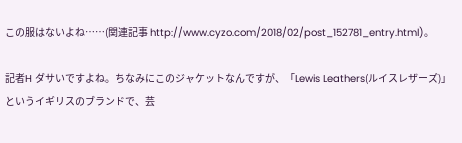この服はないよね……(関連記事 http://www.cyzo.com/2018/02/post_152781_entry.html)。

記者H ダサいですよね。ちなみにこのジャケットなんですが、「Lewis Leathers(ルイスレザーズ)」というイギリスのブランドで、芸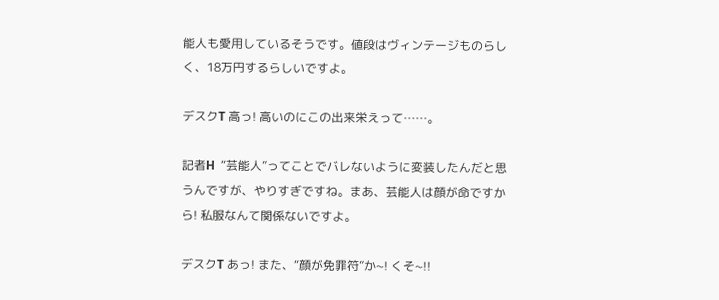能人も愛用しているそうです。値段はヴィンテージものらしく、18万円するらしいですよ。

デスクT 高っ! 高いのにこの出来栄えって……。

記者H  “芸能人”ってことでバレないように変装したんだと思うんですが、やりすぎですね。まあ、芸能人は顔が命ですから! 私服なんて関係ないですよ。

デスクT あっ! また、“顔が免罪符”か~! くそ~!!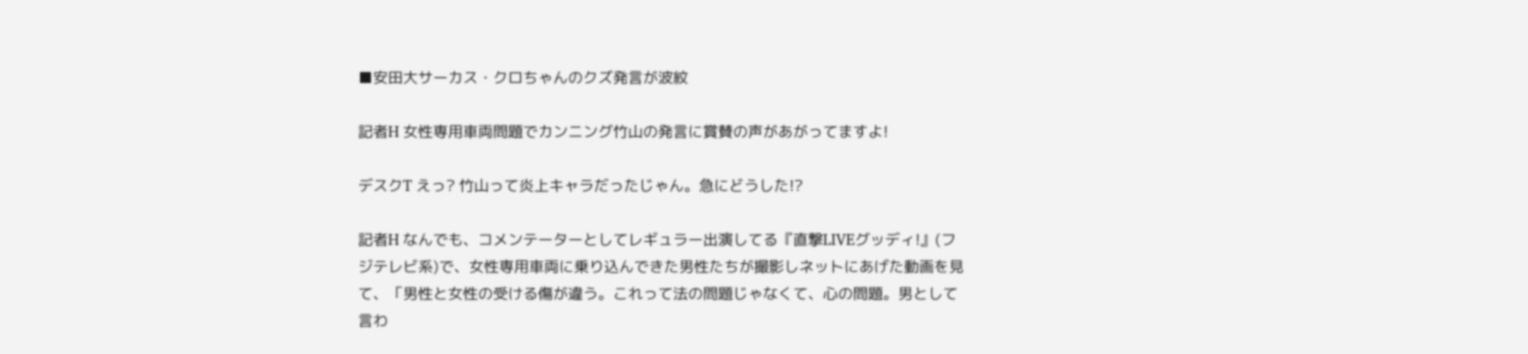■安田大サーカス・クロちゃんのクズ発言が波紋

記者H 女性専用車両問題でカンニング竹山の発言に賞賛の声があがってますよ!

デスクT えっ? 竹山って炎上キャラだったじゃん。急にどうした!?

記者H なんでも、コメンテーターとしてレギュラー出演してる『直撃LIVEグッディ!』(フジテレビ系)で、女性専用車両に乗り込んできた男性たちが撮影しネットにあげた動画を見て、「男性と女性の受ける傷が違う。これって法の問題じゃなくて、心の問題。男として言わ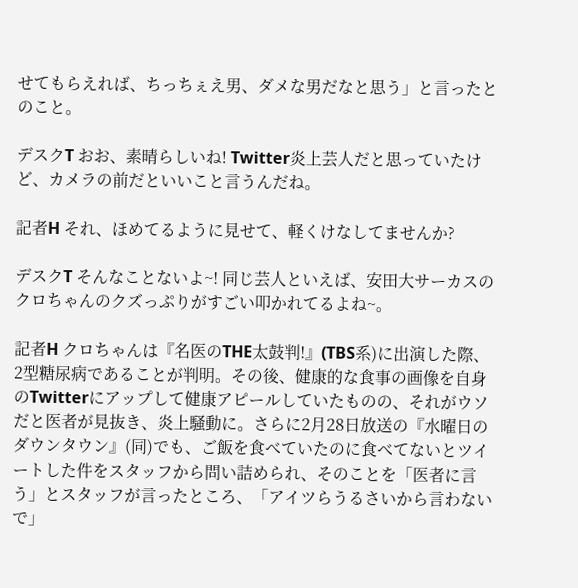せてもらえれば、ちっちぇえ男、ダメな男だなと思う」と言ったとのこと。

デスクT おお、素晴らしいね! Twitter炎上芸人だと思っていたけど、カメラの前だといいこと言うんだね。

記者H それ、ほめてるように見せて、軽くけなしてませんか?

デスクT そんなことないよ~! 同じ芸人といえば、安田大サーカスのクロちゃんのクズっぷりがすごい叩かれてるよね~。

記者H クロちゃんは『名医のTHE太鼓判!』(TBS系)に出演した際、2型糖尿病であることが判明。その後、健康的な食事の画像を自身のTwitterにアップして健康アピールしていたものの、それがウソだと医者が見抜き、炎上騒動に。さらに2月28日放送の『水曜日のダウンタウン』(同)でも、ご飯を食べていたのに食べてないとツイートした件をスタッフから問い詰められ、そのことを「医者に言う」とスタッフが言ったところ、「アイツらうるさいから言わないで」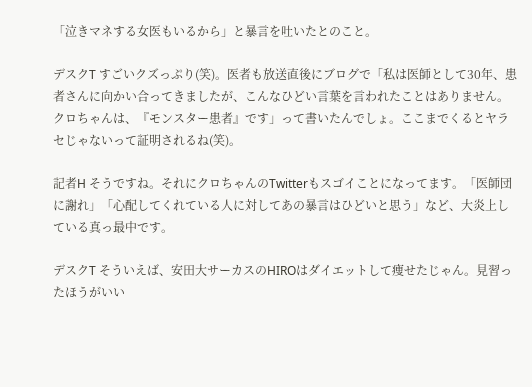「泣きマネする女医もいるから」と暴言を吐いたとのこと。

デスクT すごいクズっぷり(笑)。医者も放送直後にブログで「私は医師として30年、患者さんに向かい合ってきましたが、こんなひどい言葉を言われたことはありません。クロちゃんは、『モンスター患者』です」って書いたんでしょ。ここまでくるとヤラセじゃないって証明されるね(笑)。

記者H そうですね。それにクロちゃんのTwitterもスゴイことになってます。「医師団に謝れ」「心配してくれている人に対してあの暴言はひどいと思う」など、大炎上している真っ最中です。

デスクT そういえば、安田大サーカスのHIROはダイエットして痩せたじゃん。見習ったほうがいい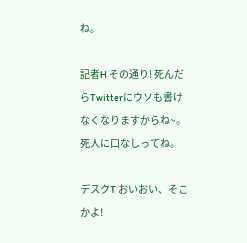ね。

記者H その通り! 死んだらTwitterにウソも書けなくなりますからね~。死人に口なしってね。

デスクT おいおい、そこかよ!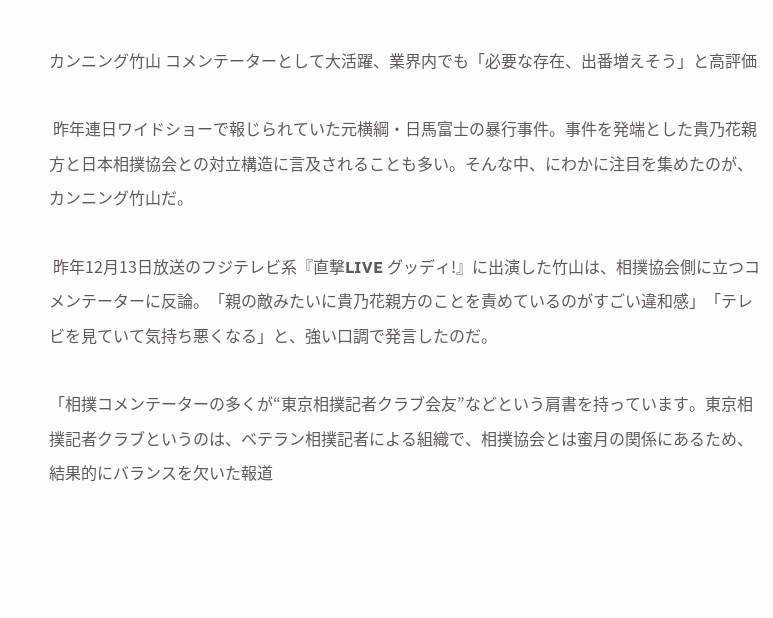カンニング竹山 コメンテーターとして大活躍、業界内でも「必要な存在、出番増えそう」と高評価

 昨年連日ワイドショーで報じられていた元横綱・日馬富士の暴行事件。事件を発端とした貴乃花親方と日本相撲協会との対立構造に言及されることも多い。そんな中、にわかに注目を集めたのが、カンニング竹山だ。

 昨年12月13日放送のフジテレビ系『直撃LIVE グッディ!』に出演した竹山は、相撲協会側に立つコメンテーターに反論。「親の敵みたいに貴乃花親方のことを責めているのがすごい違和感」「テレビを見ていて気持ち悪くなる」と、強い口調で発言したのだ。

「相撲コメンテーターの多くが“東京相撲記者クラブ会友”などという肩書を持っています。東京相撲記者クラブというのは、ベテラン相撲記者による組織で、相撲協会とは蜜月の関係にあるため、結果的にバランスを欠いた報道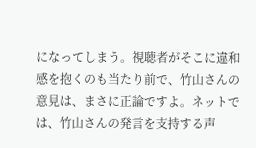になってしまう。視聴者がそこに違和感を抱くのも当たり前で、竹山さんの意見は、まさに正論ですよ。ネットでは、竹山さんの発言を支持する声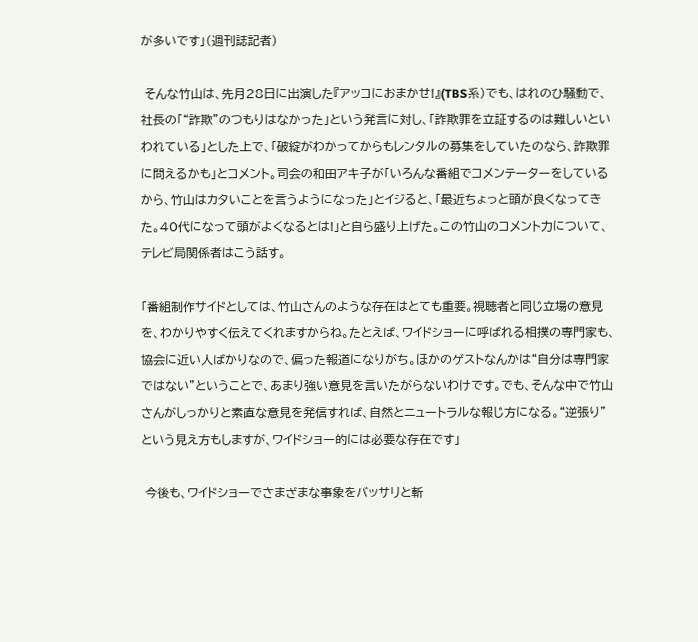が多いです」(週刊誌記者)

 そんな竹山は、先月28日に出演した『アッコにおまかせ!』(TBS系)でも、はれのひ騒動で、社長の「“詐欺”のつもりはなかった」という発言に対し、「詐欺罪を立証するのは難しいといわれている」とした上で、「破綻がわかってからもレンタルの募集をしていたのなら、詐欺罪に問えるかも」とコメント。司会の和田アキ子が「いろんな番組でコメンテーターをしているから、竹山はカタいことを言うようになった」とイジると、「最近ちょっと頭が良くなってきた。40代になって頭がよくなるとは!」と自ら盛り上げた。この竹山のコメント力について、テレビ局関係者はこう話す。

「番組制作サイドとしては、竹山さんのような存在はとても重要。視聴者と同じ立場の意見を、わかりやすく伝えてくれますからね。たとえば、ワイドショーに呼ばれる相撲の専門家も、協会に近い人ばかりなので、偏った報道になりがち。ほかのゲストなんかは“自分は専門家ではない”ということで、あまり強い意見を言いたがらないわけです。でも、そんな中で竹山さんがしっかりと素直な意見を発信すれば、自然とニュートラルな報じ方になる。“逆張り”という見え方もしますが、ワイドショー的には必要な存在です」

 今後も、ワイドショーでさまざまな事象をバッサリと斬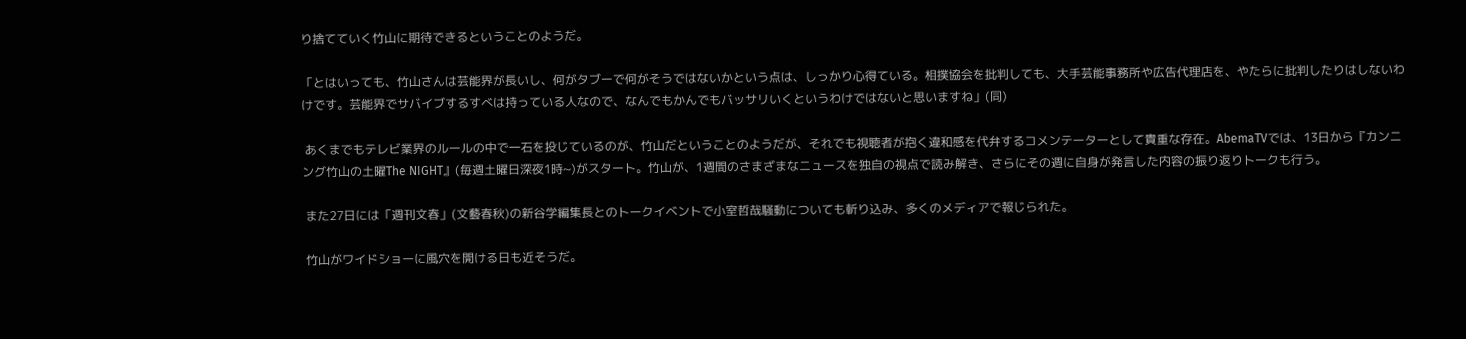り捨てていく竹山に期待できるということのようだ。

「とはいっても、竹山さんは芸能界が長いし、何がタブーで何がそうではないかという点は、しっかり心得ている。相撲協会を批判しても、大手芸能事務所や広告代理店を、やたらに批判したりはしないわけです。芸能界でサバイブするすべは持っている人なので、なんでもかんでもバッサリいくというわけではないと思いますね」(同)

 あくまでもテレビ業界のルールの中で一石を投じているのが、竹山だということのようだが、それでも視聴者が抱く違和感を代弁するコメンテーターとして貴重な存在。AbemaTVでは、13日から『カンニング竹山の土曜The NIGHT』(毎週土曜日深夜1時~)がスタート。竹山が、1週間のさまざまなニュースを独自の視点で読み解き、さらにその週に自身が発言した内容の振り返りトークも行う。

 また27日には「週刊文春」(文藝春秋)の新谷学編集長とのトークイベントで小室哲哉騒動についても斬り込み、多くのメディアで報じられた。

 竹山がワイドショーに風穴を開ける日も近そうだ。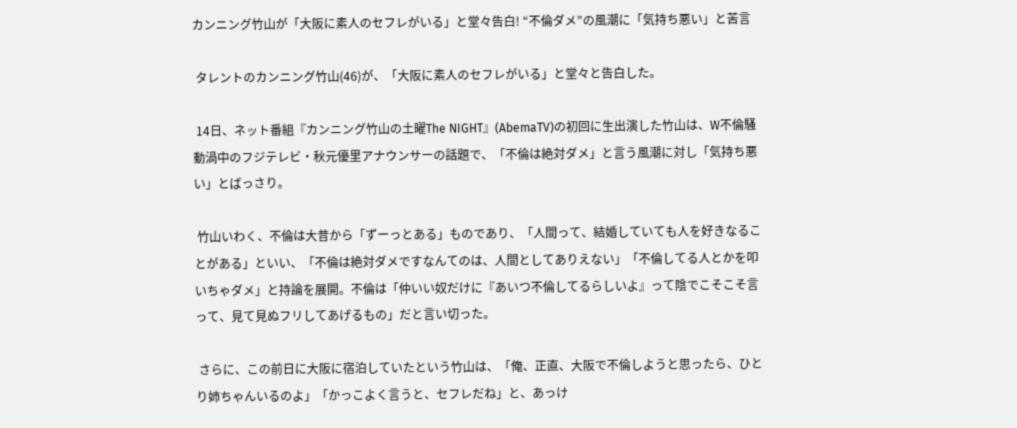カンニング竹山が「大阪に素人のセフレがいる」と堂々告白! “不倫ダメ”の風潮に「気持ち悪い」と苦言

 タレントのカンニング竹山(46)が、「大阪に素人のセフレがいる」と堂々と告白した。

 14日、ネット番組『カンニング竹山の土曜The NIGHT』(AbemaTV)の初回に生出演した竹山は、W不倫騒動渦中のフジテレビ・秋元優里アナウンサーの話題で、「不倫は絶対ダメ」と言う風潮に対し「気持ち悪い」とばっさり。

 竹山いわく、不倫は大昔から「ずーっとある」ものであり、「人間って、結婚していても人を好きなることがある」といい、「不倫は絶対ダメですなんてのは、人間としてありえない」「不倫してる人とかを叩いちゃダメ」と持論を展開。不倫は「仲いい奴だけに『あいつ不倫してるらしいよ』って陰でこそこそ言って、見て見ぬフリしてあげるもの」だと言い切った。

 さらに、この前日に大阪に宿泊していたという竹山は、「俺、正直、大阪で不倫しようと思ったら、ひとり姉ちゃんいるのよ」「かっこよく言うと、セフレだね」と、あっけ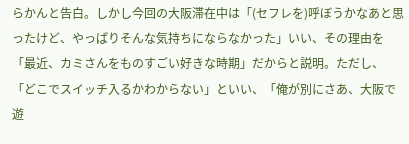らかんと告白。しかし今回の大阪滞在中は「(セフレを)呼ぼうかなあと思ったけど、やっぱりそんな気持ちにならなかった」いい、その理由を「最近、カミさんをものすごい好きな時期」だからと説明。ただし、「どこでスイッチ入るかわからない」といい、「俺が別にさあ、大阪で遊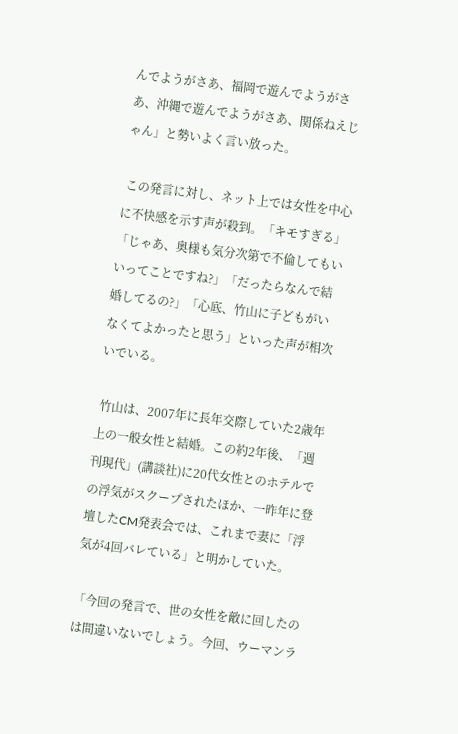んでようがさあ、福岡で遊んでようがさあ、沖縄で遊んでようがさあ、関係ねえじゃん」と勢いよく言い放った。

 この発言に対し、ネット上では女性を中心に不快感を示す声が殺到。「キモすぎる」「じゃあ、奥様も気分次第で不倫してもいいってことですね?」「だったらなんで結婚してるの?」「心底、竹山に子どもがいなくてよかったと思う」といった声が相次いでいる。

 竹山は、2007年に長年交際していた2歳年上の一般女性と結婚。この約2年後、「週刊現代」(講談社)に20代女性とのホテルでの浮気がスクープされたほか、一昨年に登壇したCM発表会では、これまで妻に「浮気が4回バレている」と明かしていた。

「今回の発言で、世の女性を敵に回したのは間違いないでしょう。今回、ウーマンラ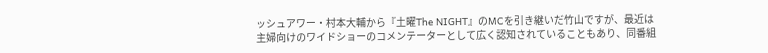ッシュアワー・村本大輔から『土曜The NIGHT』のMCを引き継いだ竹山ですが、最近は主婦向けのワイドショーのコメンテーターとして広く認知されていることもあり、同番組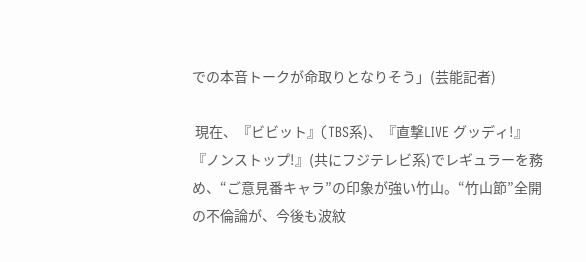での本音トークが命取りとなりそう」(芸能記者)

 現在、『ビビット』(TBS系)、『直撃LIVE グッディ!』『ノンストップ!』(共にフジテレビ系)でレギュラーを務め、“ご意見番キャラ”の印象が強い竹山。“竹山節”全開の不倫論が、今後も波紋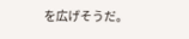を広げそうだ。